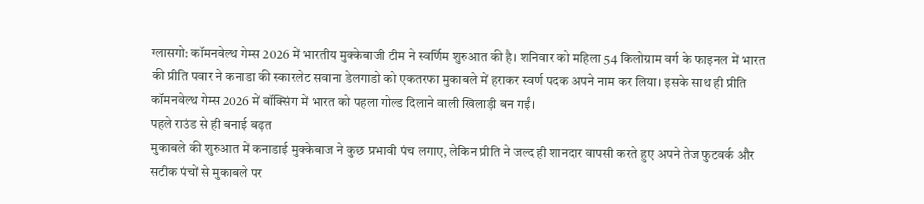ग्लासगो: कॉमनवेल्थ गेम्स 2026 में भारतीय मुक्केबाजी टीम ने स्वर्णिम शुरुआत की है। शनिवार को महिला 54 किलोग्राम वर्ग के फाइनल में भारत की प्रीति पवार ने कनाडा की स्कारलेट सवाना डेलगाडो को एकतरफा मुकाबले में हराकर स्वर्ण पदक अपने नाम कर लिया। इसके साथ ही प्रीति कॉमनवेल्थ गेम्स 2026 में बॉक्सिंग में भारत को पहला गोल्ड दिलाने वाली खिलाड़ी बन गईं।
पहले राउंड से ही बनाई बढ़त
मुकाबले की शुरुआत में कनाडाई मुक्केबाज ने कुछ प्रभावी पंच लगाए, लेकिन प्रीति ने जल्द ही शानदार वापसी करते हुए अपने तेज फुटवर्क और सटीक पंचों से मुकाबले पर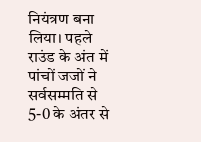नियंत्रण बना लिया। पहले राउंड के अंत में पांचों जजों ने सर्वसम्मति से 5-0 के अंतर से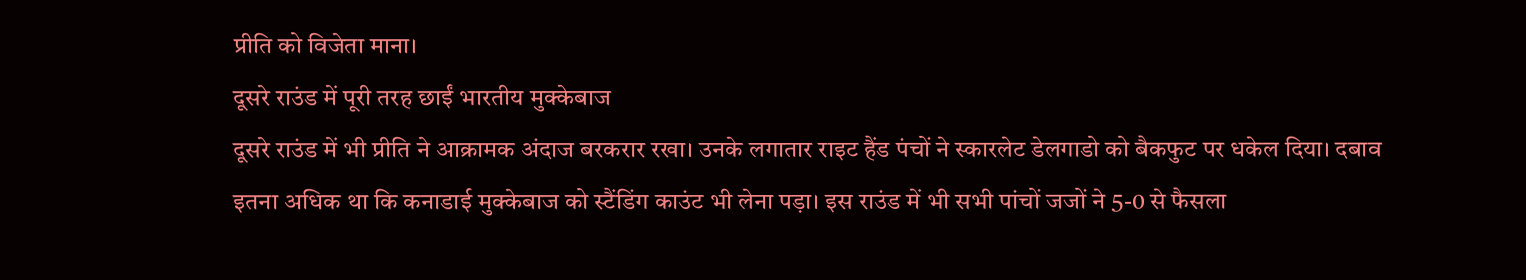प्रीति को विजेता माना।
दूसरे राउंड में पूरी तरह छाईं भारतीय मुक्केबाज
दूसरे राउंड में भी प्रीति ने आक्रामक अंदाज बरकरार रखा। उनके लगातार राइट हैंड पंचों ने स्कारलेट डेलगाडो को बैकफुट पर धकेल दिया। दबाव इतना अधिक था कि कनाडाई मुक्केबाज को स्टैंडिंग काउंट भी लेना पड़ा। इस राउंड में भी सभी पांचों जजों ने 5-0 से फैसला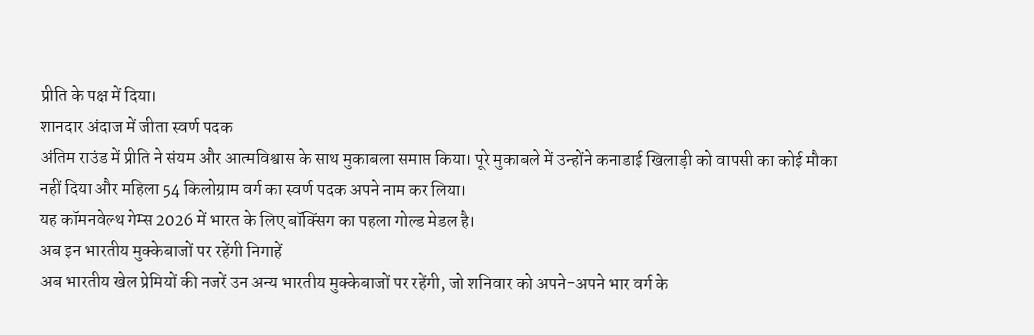प्रीति के पक्ष में दिया।
शानदार अंदाज में जीता स्वर्ण पदक
अंतिम राउंड में प्रीति ने संयम और आत्मविश्वास के साथ मुकाबला समाप्त किया। पूरे मुकाबले में उन्होंने कनाडाई खिलाड़ी को वापसी का कोई मौका नहीं दिया और महिला 54 किलोग्राम वर्ग का स्वर्ण पदक अपने नाम कर लिया।
यह कॉमनवेल्थ गेम्स 2026 में भारत के लिए बॉक्सिंग का पहला गोल्ड मेडल है।
अब इन भारतीय मुक्केबाजों पर रहेंगी निगाहें
अब भारतीय खेल प्रेमियों की नजरें उन अन्य भारतीय मुक्केबाजों पर रहेंगी, जो शनिवार को अपने-अपने भार वर्ग के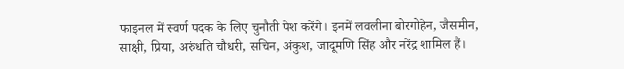फाइनल में स्वर्ण पदक के लिए चुनौती पेश करेंगे। इनमें लवलीना बोरगोहेन, जैसमीन, साक्षी, प्रिया, अरुंधति चौधरी, सचिन, अंकुश, जादूमणि सिंह और नरेंद्र शामिल हैं।